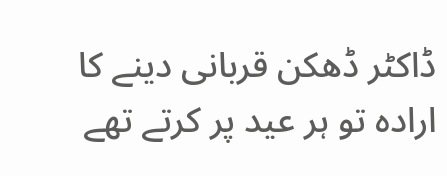ڈاکٹر ڈھکن قربانی دینے کا ارادہ تو ہر عید پر کرتے تھے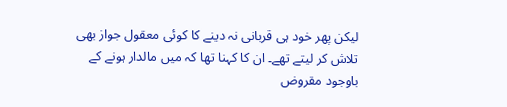لیکن پھر خود ہی قربانی نہ دینے کا کوئی معقول جواز بھی تلاش کر لیتے تھے۔ ان کا کہنا تھا کہ میں مالدار ہونے کے باوجود مقروض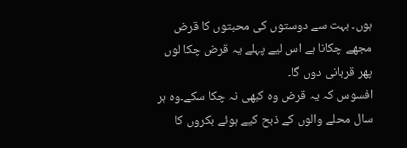ہوں۔ بہت سے دوستوں کی محبتوں کا قرض مجھے چکانا ہے اس لیے پہلے یہ قرض چکا لوں پھر قربانی دوں گا۔
افسوس کہ یہ قرض وہ کبھی نہ چکا سکے۔وہ ہر سال محلے والوں کے ذبح کیے ہوئے بکروں کا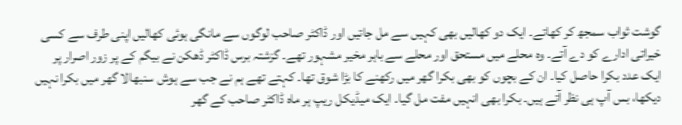گوشت ثواب سمجھ کر کھاتے۔ ایک دو کھالیں بھی کہیں سے مل جاتیں اور ڈاکٹر صاحب لوگوں سے مانگی ہوئی کھالیں اپنی طرف سے کسی خیراتی ادارے کو دے آتے۔ وہ محلے میں مستحق اور محلے سے باہر مخیر مشہور تھے۔ گزشتہ برس ڈاکٹر ڈھکن نے بیگم کے پر زور اصرار پر ایک عدد بکرا حاصل کیا۔ ان کے بچوں کو بھی بکرا گھر میں رکھنے کا بڑا شوق تھا۔ کہتے تھے ہم نے جب سے ہوش سنبھالا گھر میں بکرا نہیں دیکھا، بس آپ ہی نظر آتے ہیں۔ بکرا بھی انہیں مفت مل گیا۔ ایک میڈیکل ریپ ہر ماہ ڈاکٹر صاحب کے گھر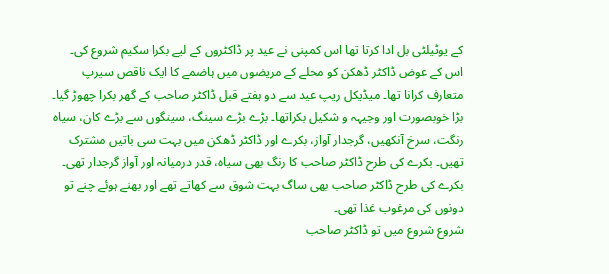کے یوٹیلٹی بل ادا کرتا تھا اس کمپنی نے عید پر ڈاکٹروں کے لیے بکرا سکیم شروع کی۔ اس کے عوض ڈاکٹر ڈھکن کو محلے کے مریضوں میں ہاضمے کا ایک ناقص سیرپ متعارف کرانا تھا۔ میڈیکل ریپ عید سے دو ہفتے قبل ڈاکٹر صاحب کے گھر بکرا چھوڑ گیا۔ بڑا خوبصورت اور وجیہہ و شکیل بکراتھا۔ بڑے بڑے سینگ، سینگوں سے بڑے کان، سیاہ رنگت، سرخ آنکھیں، گرجدار آواز، بکرے اور ڈاکٹر ڈھکن میں بہت سی باتیں مشترک تھیں۔ بکرے کی طرح ڈاکٹر صاحب کا رنگ بھی سیاہ، قدر درمیانہ اور آواز گرجدار تھی۔ بکرے کی طرح ڈاکٹر صاحب بھی ساگ بہت شوق سے کھاتے تھے اور بھنے ہوئے چنے تو دونوں کی مرغوب غذا تھی۔
شروع شروع میں تو ڈاکٹر صاحب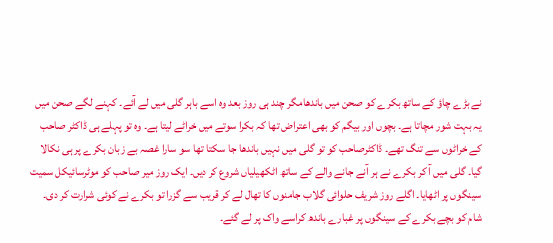نے بڑے چاؤ کے ساتھ بکرے کو صحن میں باندھامگر چند ہی روز بعد وہ اسے باہر گلی میں لے آئے۔ کہنے لگے صحن میں یہ بہت شور مچاتا ہے۔ بچوں اور بیگم کو بھی اعتراض تھا کہ بکرا سوتے میں خراٹے لیتا ہے۔ وہ تو پہلے ہی ڈاکٹر صاحب کے خراٹوں سے تنگ تھے۔ ڈاکٹرصاحب کو تو گلی میں نہیں باندھا جا سکتا تھا سو سارا غصہ بے زبان بکرے پر ہی نکالا گیا۔ گلی میں آ کر بکرے نے ہر آنے جانے والے کے ساتھ اٹکھیلیاں شروع کر دیں۔ ایک روز میر صاحب کو موٹرسائیکل سمیت سینگوں پر اٹھایا۔ اگلے روز شریف حلوائی گلاب جامنوں کا تھال لے کر قریب سے گزرا تو بکرے نے کوئی شرارت کر دی۔ شام کو بچے بکرے کے سینگوں پر غبارے باندھ کراسے واک پر لے گئے۔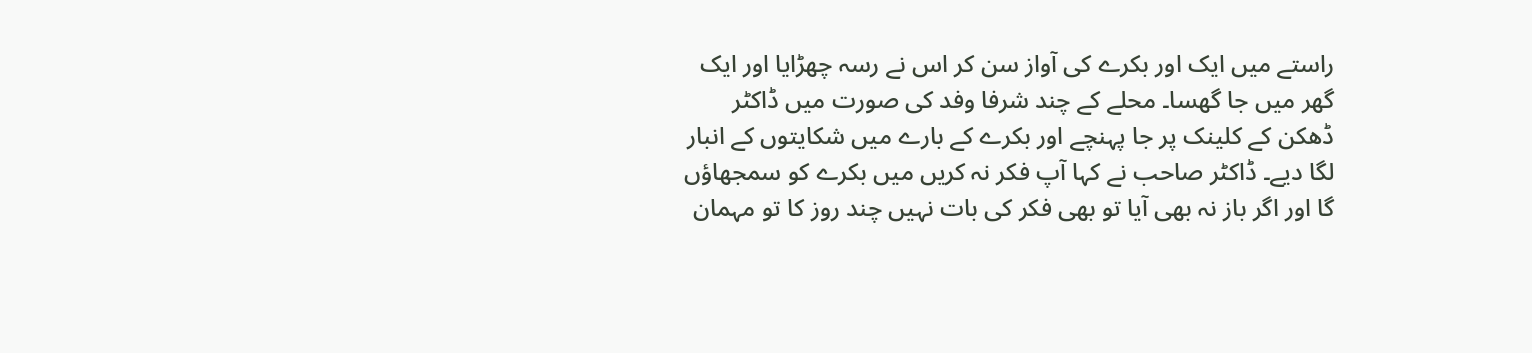راستے میں ایک اور بکرے کی آواز سن کر اس نے رسہ چھڑایا اور ایک گھر میں جا گھسا۔ محلے کے چند شرفا وفد کی صورت میں ڈاکٹر ڈھکن کے کلینک پر جا پہنچے اور بکرے کے بارے میں شکایتوں کے انبار لگا دیے۔ ڈاکٹر صاحب نے کہا آپ فکر نہ کریں میں بکرے کو سمجھاؤں گا اور اگر باز نہ بھی آیا تو بھی فکر کی بات نہیں چند روز کا تو مہمان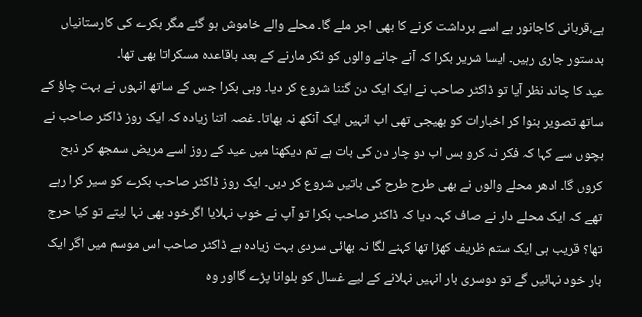ہے،قربانی کاجانور ہے اسے برداشت کرنے کا بھی اجر ملے گا۔ محلے والے خاموش ہو گئے مگر بکرے کی کارستانیاں بدستور جاری رہیں۔ ایسا شریر بکرا کہ آنے جانے والوں کو ٹکر مارنے کے بعد باقاعدہ مسکراتا بھی تھا۔
عید کا چاند نظر آیا تو ڈاکٹر صاحب نے ایک ایک دن گننا شروع کر دیا۔ وہی بکرا جس کے ساتھ انہوں نے بہت چاؤ کے ساتھ تصویر بنوا کر اخبارات کو بھیجی تھی اب انہیں ایک آنکھ نہ بھاتا۔ غصہ اتنا زیادہ کہ ایک روز ڈاکٹر صاحب نے بچوں سے کہا کہ فکر نہ کرو بس اب دو چار دن کی بات ہے تم دیکھنا میں عید کے روز اسے مریض سمجھ کر ذبح کروں گا۔ ادھر محلے والوں نے بھی طرح طرح کی باتیں شروع کر دیں۔ ایک روز ڈاکٹر صاحب بکرے کو سیر کرا رہے تھے کہ ایک محلے دار نے صاف کہہ دیا کہ ڈاکٹر صاحب بکرا تو آپ نے خوب نہلایا اگرخود بھی نہا لیتے تو کیا حرج تھا؟ قریب ہی ایک ستم ظریف کھڑا تھا کہنے لگا نہ بھائی سردی بہت زیادہ ہے ڈاکٹر صاحب اس موسم میں اگر ایک بار خود نہائیں گے تو دوسری بار انہیں نہلانے کے لیے غسال کو بلوانا پڑے گااور وہ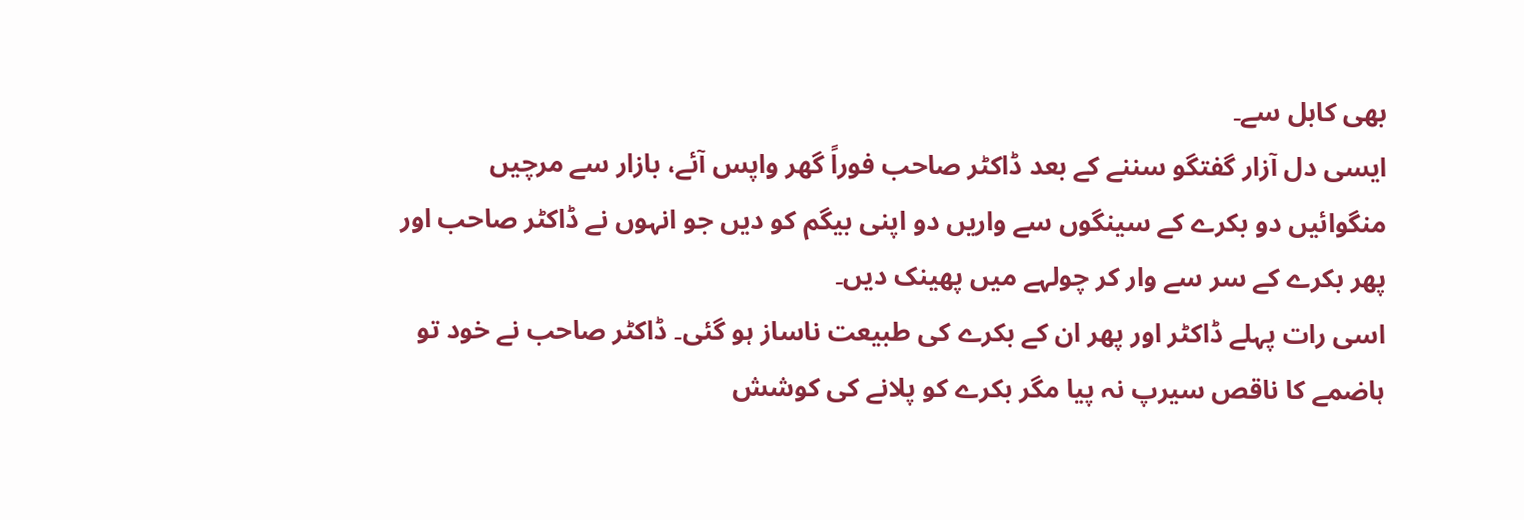بھی کابل سے۔
ایسی دل آزار گفتگو سننے کے بعد ڈاکٹر صاحب فوراً گھر واپس آئے، بازار سے مرچیں منگوائیں دو بکرے کے سینگوں سے واریں دو اپنی بیگم کو دیں جو انہوں نے ڈاکٹر صاحب اور پھر بکرے کے سر سے وار کر چولہے میں پھینک دیں۔
اسی رات پہلے ڈاکٹر اور پھر ان کے بکرے کی طبیعت ناساز ہو گئی۔ ڈاکٹر صاحب نے خود تو ہاضمے کا ناقص سیرپ نہ پیا مگر بکرے کو پلانے کی کوشش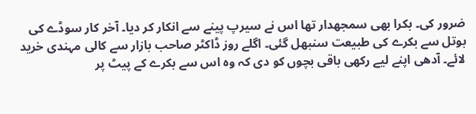ضرور کی۔ بکرا بھی سمجھدار تھا اس نے سیرپ پینے سے انکار کر دیا۔ آخر کار سوڈے کی بوتل سے بکرے کی طبیعت سنبھل گئی۔ اگلے روز ڈاکٹر صاحب بازار سے کالی مہندی خرید لائے۔ آدھی اپنے لیے رکھی باقی بچوں کو دی کہ وہ اس سے بکرے کے پیٹ پر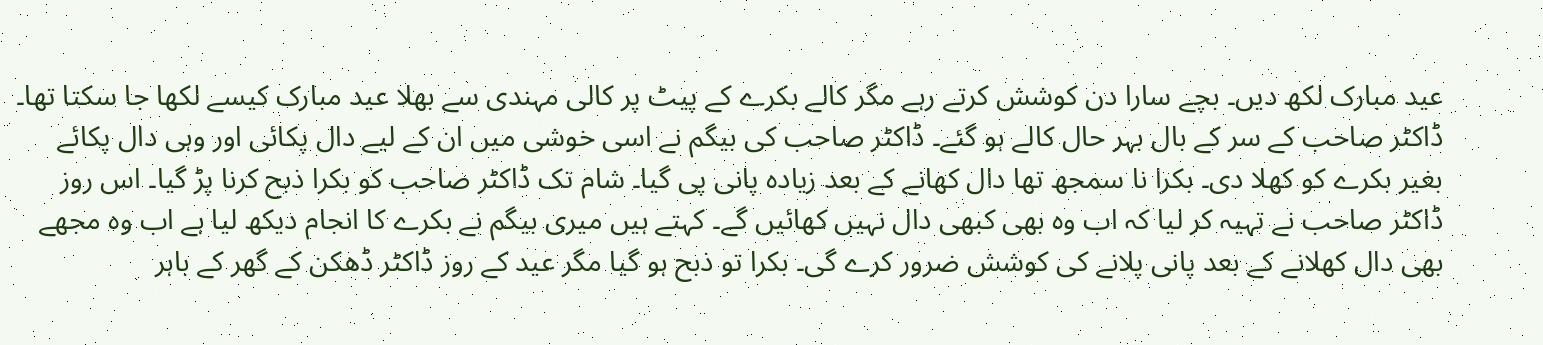عید مبارک لکھ دیں۔ بچے سارا دن کوشش کرتے رہے مگر کالے بکرے کے پیٹ پر کالی مہندی سے بھلا عید مبارک کیسے لکھا جا سکتا تھا۔ ڈاکٹر صاحب کے سر کے بال بہر حال کالے ہو گئے۔ ڈاکٹر صاحب کی بیگم نے اسی خوشی میں ان کے لیے دال پکائی اور وہی دال پکائے بغیر بکرے کو کھلا دی۔ بکرا نا سمجھ تھا دال کھانے کے بعد زیادہ پانی پی گیا۔ شام تک ڈاکٹر صاحب کو بکرا ذبح کرنا پڑ گیا۔ اس روز ڈاکٹر صاحب نے تہیہ کر لیا کہ اب وہ بھی کبھی دال نہیں کھائیں گے۔ کہتے ہیں میری بیگم نے بکرے کا انجام دیکھ لیا ہے اب وہ مجھے بھی دال کھلانے کے بعد پانی پلانے کی کوشش ضرور کرے گی۔ بکرا تو ذبح ہو گیا مگر عید کے روز ڈاکٹر ڈھکن کے گھر کے باہر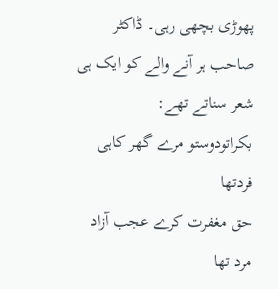پھوڑی بچھی رہی۔ ڈاکٹر صاحب ہر آنے والے کو ایک ہی شعر سناتے تھے:
بکراتودوستو مرے گھر کاہی فردتھا
حق مغفرت کرے عجب آزاد مرد تھا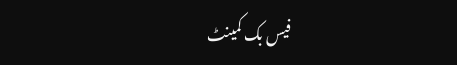فیس بک کمینٹ